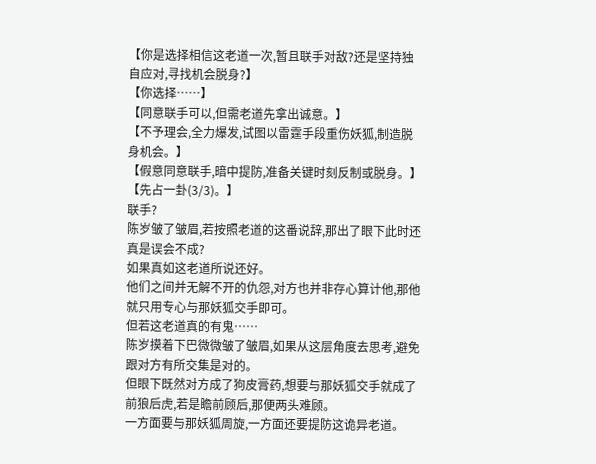【你是选择相信这老道一次,暂且联手对敌?还是坚持独自应对,寻找机会脱身?】
【你选择……】
【同意联手可以,但需老道先拿出诚意。】
【不予理会,全力爆发,试图以雷霆手段重伤妖狐,制造脱身机会。】
【假意同意联手,暗中提防,准备关键时刻反制或脱身。】
【先占一卦(3/3)。】
联手?
陈岁皱了皱眉,若按照老道的这番说辞,那出了眼下此时还真是误会不成?
如果真如这老道所说还好。
他们之间并无解不开的仇怨,对方也并非存心算计他,那他就只用专心与那妖狐交手即可。
但若这老道真的有鬼……
陈岁摸着下巴微微皱了皱眉,如果从这层角度去思考,避免跟对方有所交集是对的。
但眼下既然对方成了狗皮膏药,想要与那妖狐交手就成了前狼后虎,若是瞻前顾后,那便两头难顾。
一方面要与那妖狐周旋,一方面还要提防这诡异老道。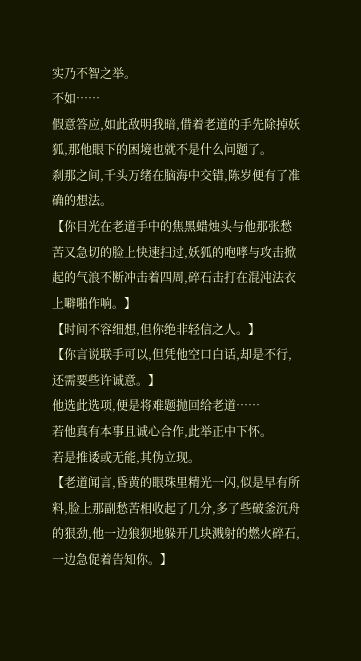实乃不智之举。
不如……
假意答应,如此敌明我暗,借着老道的手先除掉妖狐,那他眼下的困境也就不是什么问题了。
刹那之间,千头万绪在脑海中交错,陈岁便有了准确的想法。
【你目光在老道手中的焦黑蜡烛头与他那张愁苦又急切的脸上快速扫过,妖狐的咆哮与攻击掀起的气浪不断冲击着四周,碎石击打在混沌法衣上噼啪作响。】
【时间不容细想,但你绝非轻信之人。】
【你言说联手可以,但凭他空口白话,却是不行,还需要些许诚意。】
他选此选项,便是将难题抛回给老道……
若他真有本事且诚心合作,此举正中下怀。
若是推诿或无能,其伪立现。
【老道闻言,昏黄的眼珠里精光一闪,似是早有所料,脸上那副愁苦相收起了几分,多了些破釜沉舟的狠劲,他一边狼狈地躲开几块溅射的燃火碎石,一边急促着告知你。】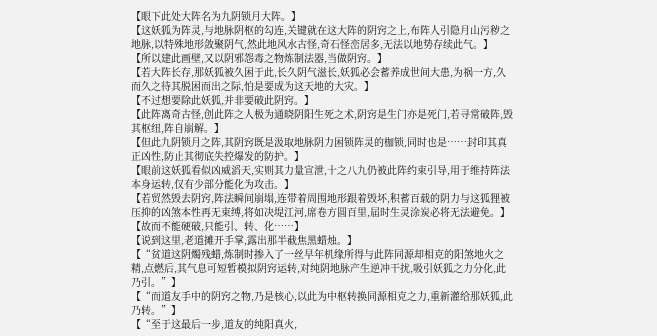【眼下此处大阵名为九阴锁月大阵。】
【这妖狐为阵灵,与地脉阴枢的勾连,关键就在这大阵的阴窍之上,布阵人引隐月山污秽之地脉,以特殊地形敛聚阴气,然此地风水古怪,奇石怪峦居多,无法以地势存续此气。】
【所以建此画壁,又以阴邪怨毒之物炼制法器,当做阴窍。】
【若大阵长存,那妖狐被久困于此,长久阴气滋长,妖狐必会蓄养成世间大患,为祸一方,久而久之待其脱困而出之际,怕是要成为这天地的大灾。】
【不过想要除此妖狐,并非要破此阴窍。】
【此阵离奇古怪,创此阵之人极为通晓阴阳生死之术,阴窍是生门亦是死门,若寻常破阵,毁其枢纽,阵自崩解。】
【但此九阴锁月之阵,其阴窍既是汲取地脉阴力困锁阵灵的枷锁,同时也是……封印其真正凶性,防止其彻底失控爆发的防护。】
【眼前这妖狐看似凶威滔天,实则其力量宣泄,十之八九仍被此阵约束引导,用于维持阵法本身运转,仅有少部分能化为攻击。】
【若贸然毁去阴窍,阵法瞬间崩塌,连带着周围地形跟着毁坏,积蓄百载的阴力与这狐狸被压抑的凶煞本性再无束缚,将如决堤江河,席卷方圆百里,届时生灵涂炭必将无法避免。】
【故而不能硬破,只能引、转、化……】
【说到这里,老道摊开手掌,露出那半截焦黑蜡烛。】
【“贫道这阴燭残蜡,炼制时掺入了一丝早年机缘所得与此阵同源却相克的阳煞地火之精,点燃后,其气息可短暂模拟阴窍运转,对纯阴地脉产生逆冲干扰,吸引妖狐之力分化,此乃引。”】
【“而道友手中的阴窍之物,乃是核心,以此为中枢转换同源相克之力,重新灌给那妖狐,此乃转。”】
【“至于这最后一步,道友的纯阳真火,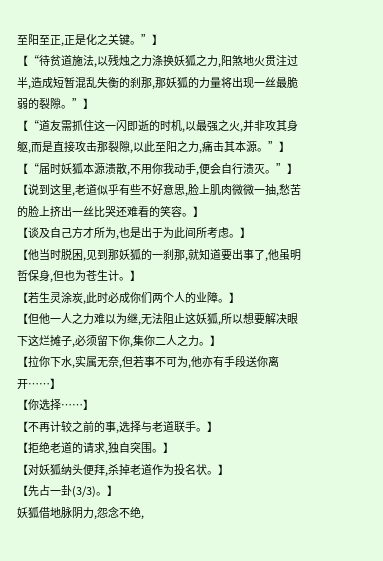至阳至正,正是化之关键。”】
【“待贫道施法,以残烛之力涤换妖狐之力,阳煞地火贯注过半,造成短暂混乱失衡的刹那,那妖狐的力量将出现一丝最脆弱的裂隙。”】
【“道友需抓住这一闪即逝的时机,以最强之火,并非攻其身躯,而是直接攻击那裂隙,以此至阳之力,痛击其本源。”】
【“届时妖狐本源溃散,不用你我动手,便会自行溃灭。”】
【说到这里,老道似乎有些不好意思,脸上肌肉微微一抽,愁苦的脸上挤出一丝比哭还难看的笑容。】
【谈及自己方才所为,也是出于为此间所考虑。】
【他当时脱困,见到那妖狐的一刹那,就知道要出事了,他虽明哲保身,但也为苍生计。】
【若生灵涂炭,此时必成你们两个人的业障。】
【但他一人之力难以为继,无法阻止这妖狐,所以想要解决眼下这烂摊子,必须留下你,集你二人之力。】
【拉你下水,实属无奈,但若事不可为,他亦有手段送你离开……】
【你选择……】
【不再计较之前的事,选择与老道联手。】
【拒绝老道的请求,独自突围。】
【对妖狐纳头便拜,杀掉老道作为投名状。】
【先占一卦(3/3)。】
妖狐借地脉阴力,怨念不绝,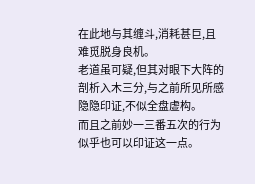在此地与其缠斗,消耗甚巨,且难觅脱身良机。
老道虽可疑,但其对眼下大阵的剖析入木三分,与之前所见所感隐隐印证,不似全盘虚构。
而且之前妙一三番五次的行为似乎也可以印证这一点。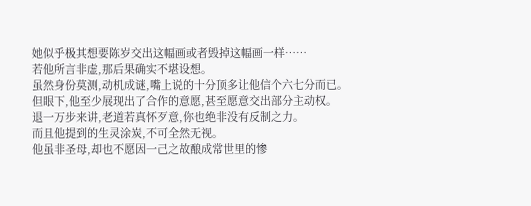她似乎极其想要陈岁交出这幅画或者毁掉这幅画一样……
若他所言非虚,那后果确实不堪设想。
虽然身份莫测,动机成谜,嘴上说的十分顶多让他信个六七分而已。
但眼下,他至少展现出了合作的意愿,甚至愿意交出部分主动权。
退一万步来讲,老道若真怀歹意,你也绝非没有反制之力。
而且他提到的生灵涂炭,不可全然无视。
他虽非圣母,却也不愿因一己之故酿成常世里的惨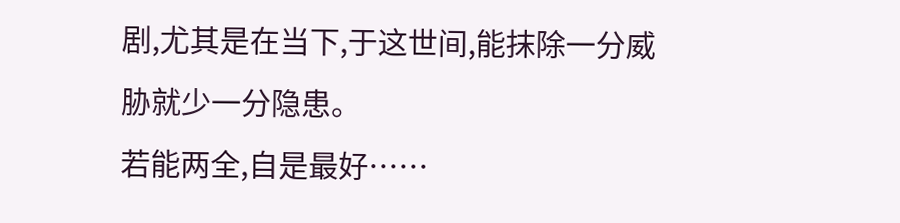剧,尤其是在当下,于这世间,能抹除一分威胁就少一分隐患。
若能两全,自是最好……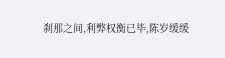刹那之间,利弊权衡已毕,陈岁缓缓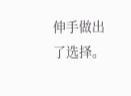伸手做出了选择。